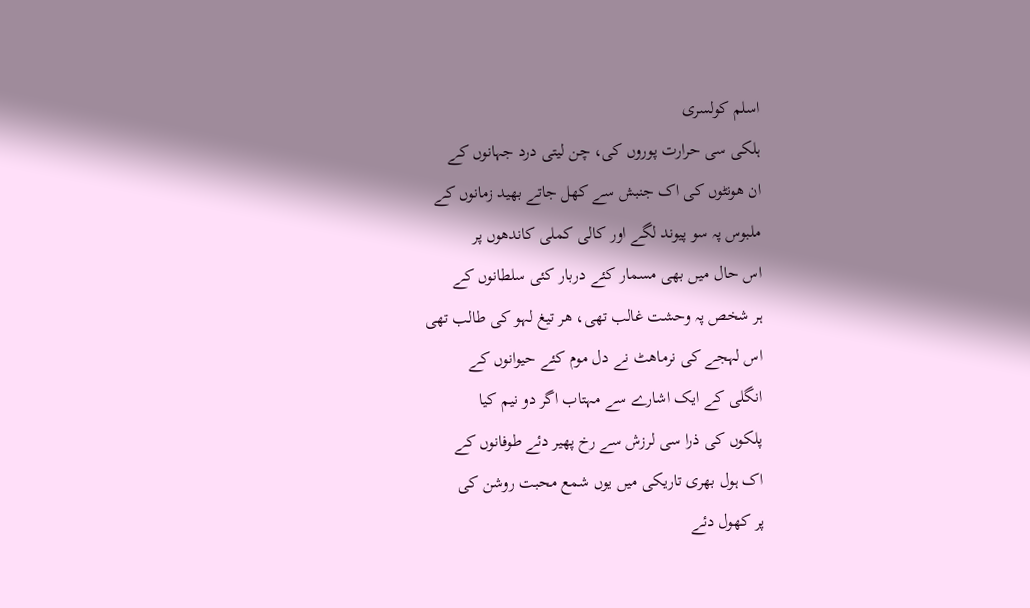اسلم کولسری
ہلکی سی حرارت پوروں کی، چن لیتی درد جہانوں کے
ان ھونٹوں کی اک جنبش سے کھل جاتے بھید زمانوں کے
ملبوس پہ سو پیوند لگے اور کالی کملی کاندھوں پر
اس حال میں بھی مسمار کئے دربار کئی سلطانوں کے
ہر شخص پہ وحشت غالب تھی، ھر تیغ لہو کی طالب تھی
اس لہجے کی نرماھٹ نے دل موم کئے حیوانوں کے
انگلی کے ایک اشارے سے مہتاب اگر دو نیم کیا
پلکوں کی ذرا سی لرزش سے رخ پھیر دئے طوفانوں کے
اک ہول بھری تاریکی میں یوں شمع محبت روشن کی
پر کھول دئے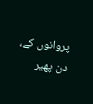پروانوں کے، دن پھیر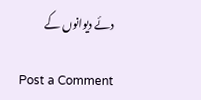دئے دیوانوں کے

Post a Comment